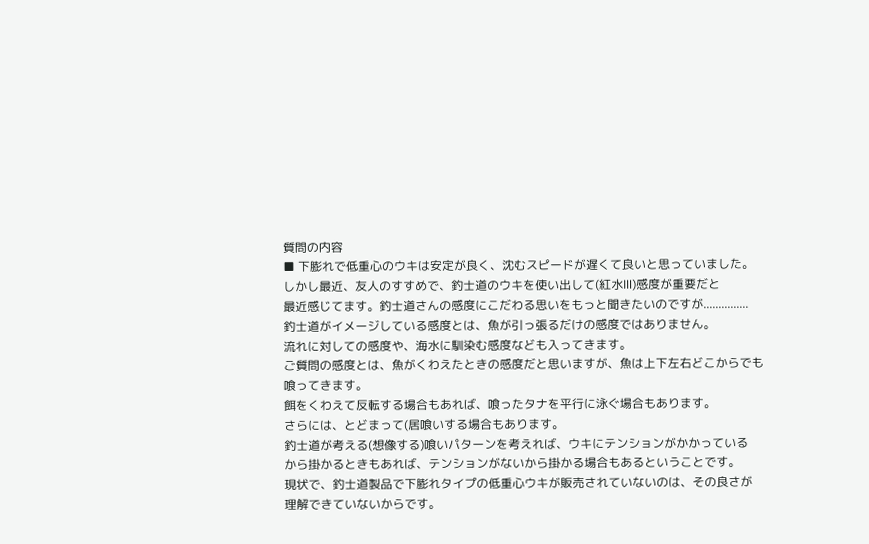質問の内容
■ 下膨れで低重心のウキは安定が良く、沈むスピードが遅くて良いと思っていました。
しかし最近、友人のすすめで、釣士道のウキを使い出して(紅水Ⅲ)感度が重要だと
最近感じてます。釣士道さんの感度にこだわる思いをもっと聞きたいのですが...............
釣士道がイメージしている感度とは、魚が引っ張るだけの感度ではありません。
流れに対しての感度や、海水に馴染む感度なども入ってきます。
ご質問の感度とは、魚がくわえたときの感度だと思いますが、魚は上下左右どこからでも
喰ってきます。
餌をくわえて反転する場合もあれば、喰ったタナを平行に泳ぐ場合もあります。
さらには、とどまって(居喰いする場合もあります。
釣士道が考える(想像する)喰いパターンを考えれば、ウキにテンションがかかっている
から掛かるときもあれば、テンションがないから掛かる場合もあるということです。
現状で、釣士道製品で下膨れタイプの低重心ウキが販売されていないのは、その良さが
理解できていないからです。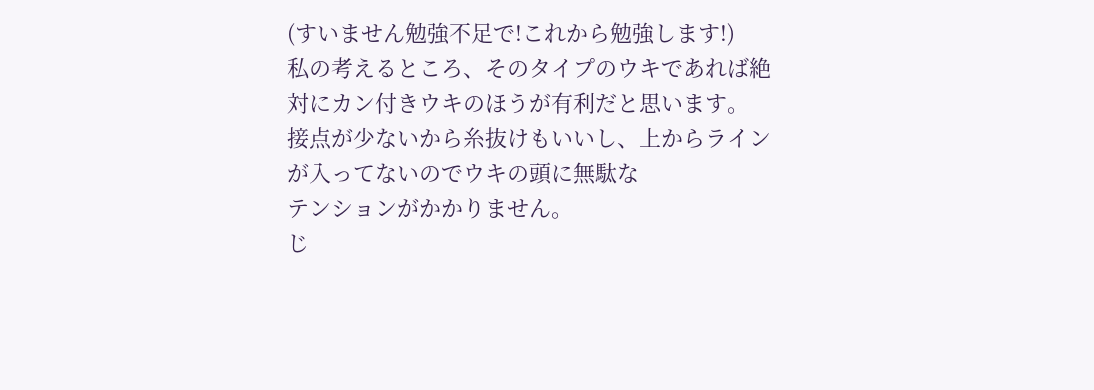(すいません勉強不足で!これから勉強します!)
私の考えるところ、そのタイプのウキであれば絶対にカン付きウキのほうが有利だと思います。
接点が少ないから糸抜けもいいし、上からラインが入ってないのでウキの頭に無駄な
テンションがかかりません。
じ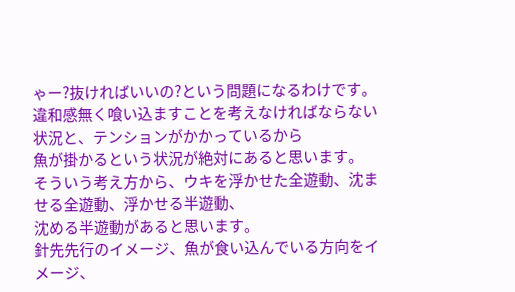ゃー?抜ければいいの?という問題になるわけです。
違和感無く喰い込ますことを考えなければならない状況と、テンションがかかっているから
魚が掛かるという状況が絶対にあると思います。
そういう考え方から、ウキを浮かせた全遊動、沈ませる全遊動、浮かせる半遊動、
沈める半遊動があると思います。
針先先行のイメージ、魚が食い込んでいる方向をイメージ、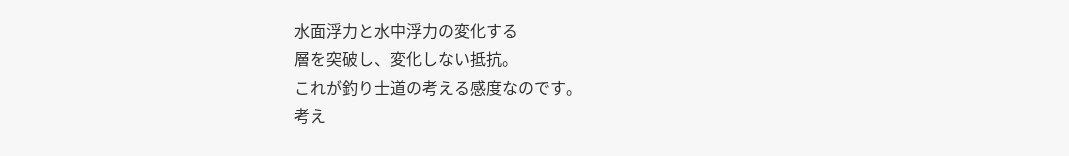水面浮力と水中浮力の変化する
層を突破し、変化しない抵抗。
これが釣り士道の考える感度なのです。
考え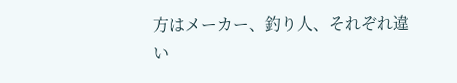方はメーカー、釣り人、それぞれ違い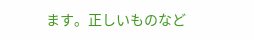ます。正しいものなど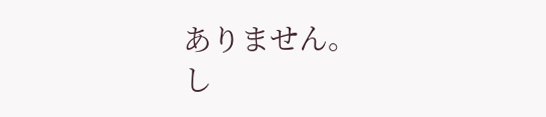ありません。
し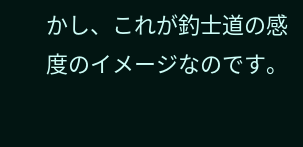かし、これが釣士道の感度のイメージなのです。